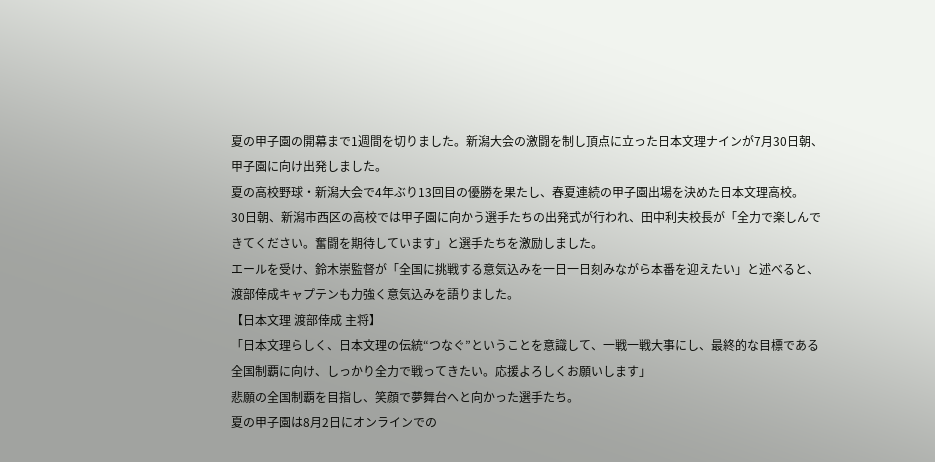夏の甲子園の開幕まで1週間を切りました。新潟大会の激闘を制し頂点に立った日本文理ナインが7月30日朝、甲子園に向け出発しました。
夏の高校野球・新潟大会で4年ぶり13回目の優勝を果たし、春夏連続の甲子園出場を決めた日本文理高校。
30日朝、新潟市西区の高校では甲子園に向かう選手たちの出発式が行われ、田中利夫校長が「全力で楽しんできてください。奮闘を期待しています」と選手たちを激励しました。
エールを受け、鈴木崇監督が「全国に挑戦する意気込みを一日一日刻みながら本番を迎えたい」と述べると、渡部倖成キャプテンも力強く意気込みを語りました。
【日本文理 渡部倖成 主将】
「日本文理らしく、日本文理の伝統“つなぐ”ということを意識して、一戦一戦大事にし、最終的な目標である全国制覇に向け、しっかり全力で戦ってきたい。応援よろしくお願いします」
悲願の全国制覇を目指し、笑顔で夢舞台へと向かった選手たち。
夏の甲子園は8月2日にオンラインでの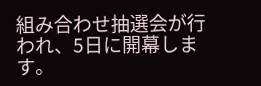組み合わせ抽選会が行われ、5日に開幕します。